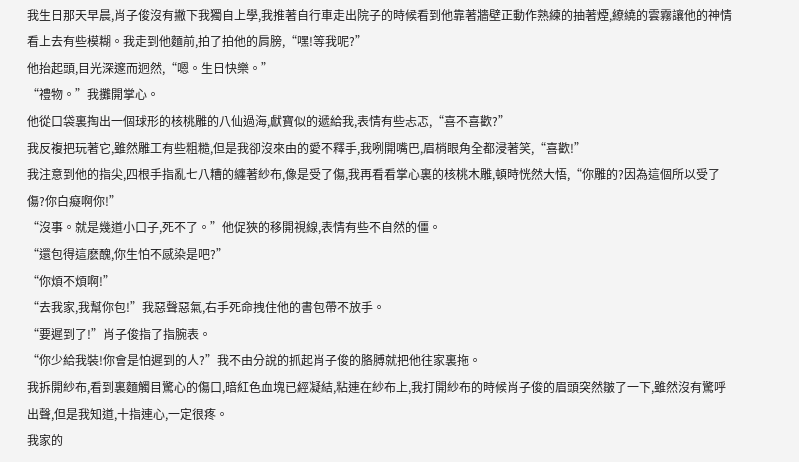我生日那天早晨,肖子俊沒有撇下我獨自上學,我推著自行車走出院子的時候看到他靠著牆壁正動作熟練的抽著煙,繚繞的雲霧讓他的神情看上去有些模糊。我走到他麵前,拍了拍他的肩膀,“嘿!等我呢?”
他抬起頭,目光深邃而迥然,“嗯。生日快樂。”
“禮物。”我攤開掌心。
他從口袋裏掏出一個球形的核桃雕的八仙過海,獻寶似的遞給我,表情有些忐忑,“喜不喜歡?”
我反複把玩著它,雖然雕工有些粗糙,但是我卻沒來由的愛不釋手,我咧開嘴巴,眉梢眼角全都浸著笑,“喜歡!”
我注意到他的指尖,四根手指亂七八糟的纏著紗布,像是受了傷,我再看看掌心裏的核桃木雕,頓時恍然大悟,“你雕的?因為這個所以受了傷?你白癡啊你!”
“沒事。就是幾道小口子,死不了。”他促狹的移開視線,表情有些不自然的僵。
“還包得這麽醜,你生怕不感染是吧?”
“你煩不煩啊!”
“去我家,我幫你包!”我惡聲惡氣,右手死命拽住他的書包帶不放手。
“要遲到了!”肖子俊指了指腕表。
“你少給我裝!你會是怕遲到的人?”我不由分說的抓起肖子俊的胳膊就把他往家裏拖。
我拆開紗布,看到裏麵觸目驚心的傷口,暗紅色血塊已經凝結,粘連在紗布上,我打開紗布的時候肖子俊的眉頭突然皺了一下,雖然沒有驚呼出聲,但是我知道,十指連心,一定很疼。
我家的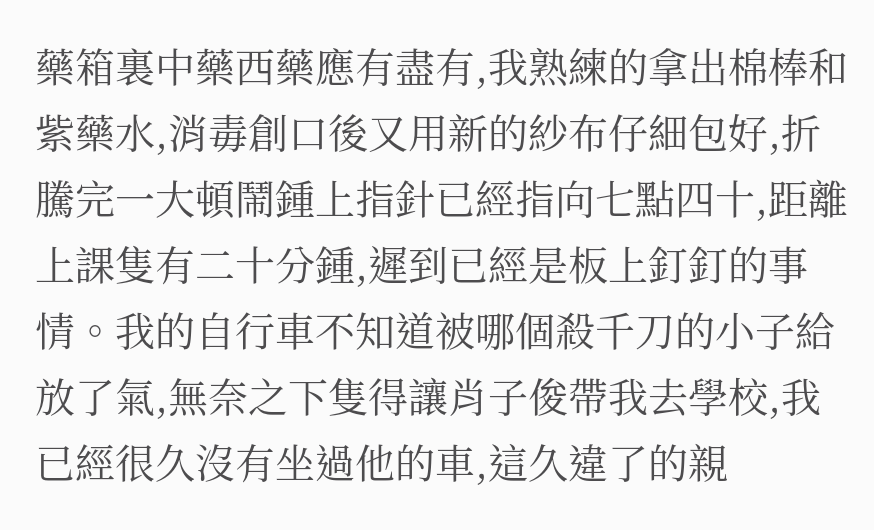藥箱裏中藥西藥應有盡有,我熟練的拿出棉棒和紫藥水,消毒創口後又用新的紗布仔細包好,折騰完一大頓鬧鍾上指針已經指向七點四十,距離上課隻有二十分鍾,遲到已經是板上釘釘的事情。我的自行車不知道被哪個殺千刀的小子給放了氣,無奈之下隻得讓肖子俊帶我去學校,我已經很久沒有坐過他的車,這久違了的親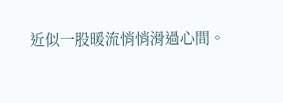近似一股暖流悄悄滑過心間。